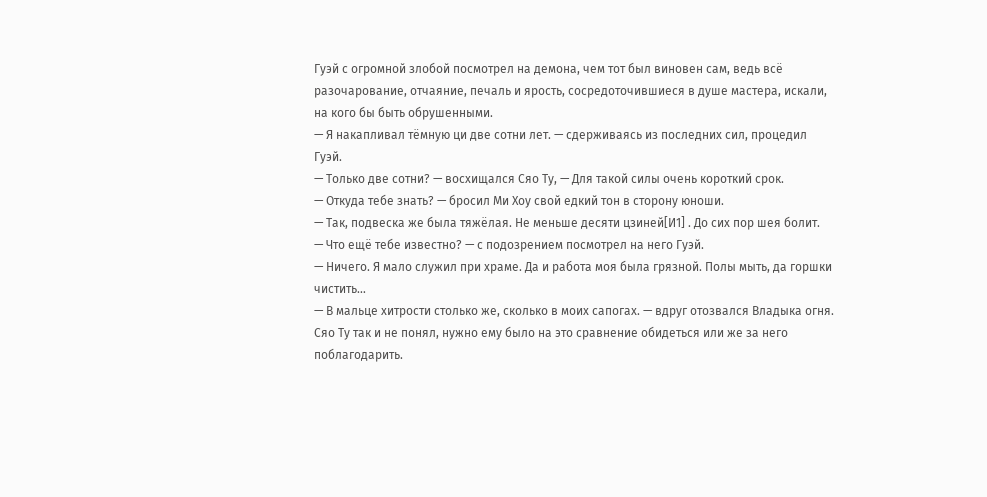Гуэй с огромной злобой посмотрел на демона, чем тот был виновен сам, ведь всё разочарование, отчаяние, печаль и ярость, сосредоточившиеся в душе мастера, искали, на кого бы быть обрушенными.
— Я накапливал тёмную ци две сотни лет. — сдерживаясь из последних сил, процедил Гуэй.
— Только две сотни? — восхищался Сяо Ту, — Для такой силы очень короткий срок.
— Откуда тебе знать? — бросил Ми Хоу свой едкий тон в сторону юноши.
— Так, подвеска же была тяжёлая. Не меньше десяти цзиней[И1] . До сих пор шея болит.
— Что ещё тебе известно? — с подозрением посмотрел на него Гуэй.
— Ничего. Я мало служил при храме. Да и работа моя была грязной. Полы мыть, да горшки чистить…
— В мальце хитрости столько же, сколько в моих сапогах. — вдруг отозвался Владыка огня. Сяо Ту так и не понял, нужно ему было на это сравнение обидеться или же за него поблагодарить.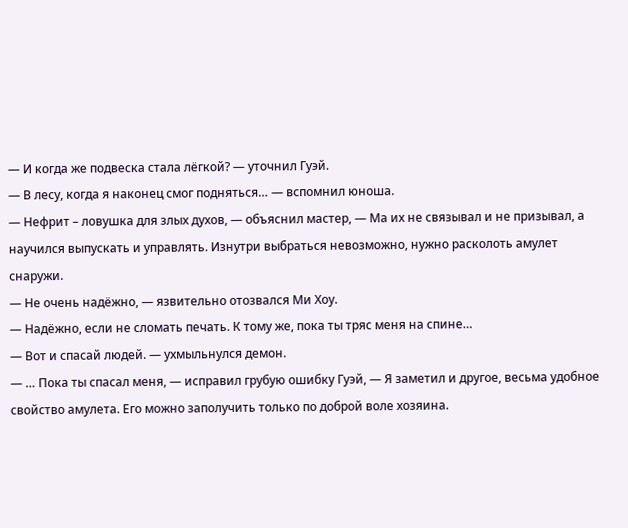— И когда же подвеска стала лёгкой? — уточнил Гуэй.
— В лесу, когда я наконец смог подняться… — вспомнил юноша.
— Нефрит – ловушка для злых духов, — объяснил мастер, — Ма их не связывал и не призывал, а научился выпускать и управлять. Изнутри выбраться невозможно, нужно расколоть амулет снаружи.
— Не очень надёжно, — язвительно отозвался Ми Хоу.
— Надёжно, если не сломать печать. К тому же, пока ты тряс меня на спине…
— Вот и спасай людей. — ухмыльнулся демон.
— … Пока ты спасал меня, — исправил грубую ошибку Гуэй, — Я заметил и другое, весьма удобное свойство амулета. Его можно заполучить только по доброй воле хозяина.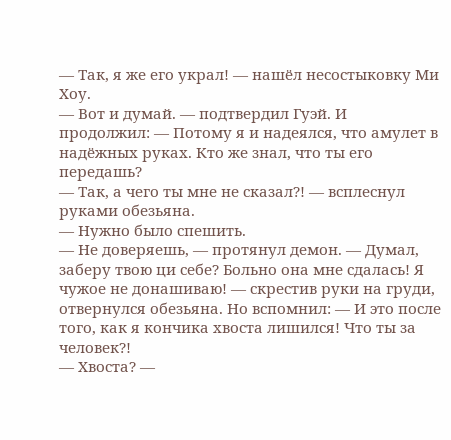— Так, я же его украл! — нашёл несостыковку Ми Хоу.
— Вот и думай. — подтвердил Гуэй. И продолжил: — Потому я и надеялся, что амулет в надёжных руках. Кто же знал, что ты его передашь?
— Так, а чего ты мне не сказал?! — всплеснул руками обезьяна.
— Нужно было спешить.
— Не доверяешь, — протянул демон. — Думал, заберу твою ци себе? Больно она мне сдалась! Я чужое не донашиваю! — скрестив руки на груди, отвернулся обезьяна. Но вспомнил: — И это после того, как я кончика хвоста лишился! Что ты за человек?!
— Хвоста? —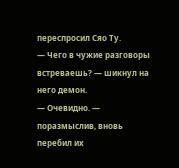переспросил Сяо Ту.
— Чего в чужие разговоры встреваешь? — шикнул на него демон.
— Очевидно. — поразмыслив, вновь перебил их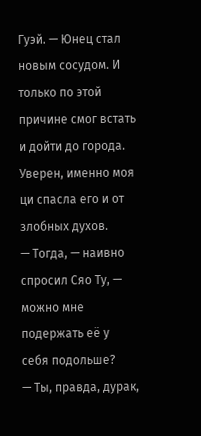Гуэй. — Юнец стал новым сосудом. И только по этой причине смог встать и дойти до города. Уверен, именно моя ци спасла его и от злобных духов.
— Тогда, — наивно спросил Сяо Ту, — можно мне подержать её у себя подольше?
— Ты, правда, дурак,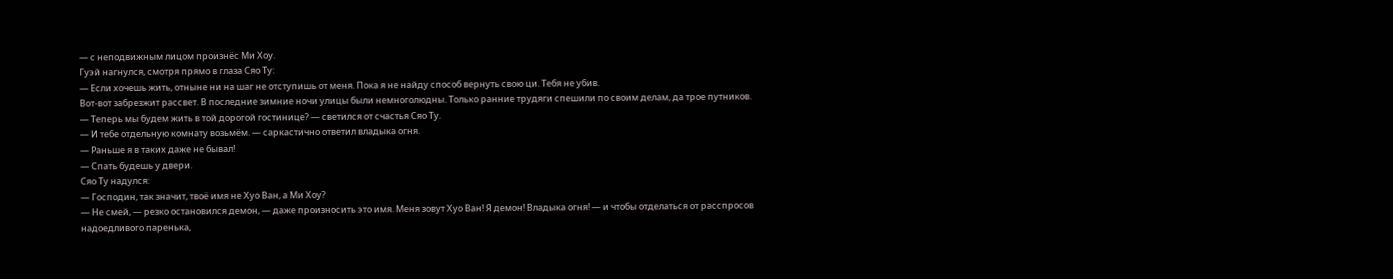— с неподвижным лицом произнёс Ми Хоу.
Гуэй нагнулся, смотря прямо в глаза Сяо Ту:
— Если хочешь жить, отныне ни на шаг не отступишь от меня. Пока я не найду способ вернуть свою ци. Тебя не убив.
Вот-вот забрезжит рассвет. В последние зимние ночи улицы были немноголюдны. Только ранние трудяги спешили по своим делам, да трое путников.
— Теперь мы будем жить в той дорогой гостинице? — светился от счастья Сяо Ту.
— И тебе отдельную комнату возьмём. — саркастично ответил владыка огня.
— Раньше я в таких даже не бывал!
— Спать будешь у двери.
Сяо Ту надулся:
— Господин, так значит, твоё имя не Хуо Ван, а Ми Хоу?
— Не смей, — резко остановился демон, — даже произносить это имя. Меня зовут Хуо Ван! Я демон! Владыка огня! — и чтобы отделаться от расспросов надоедливого паренька,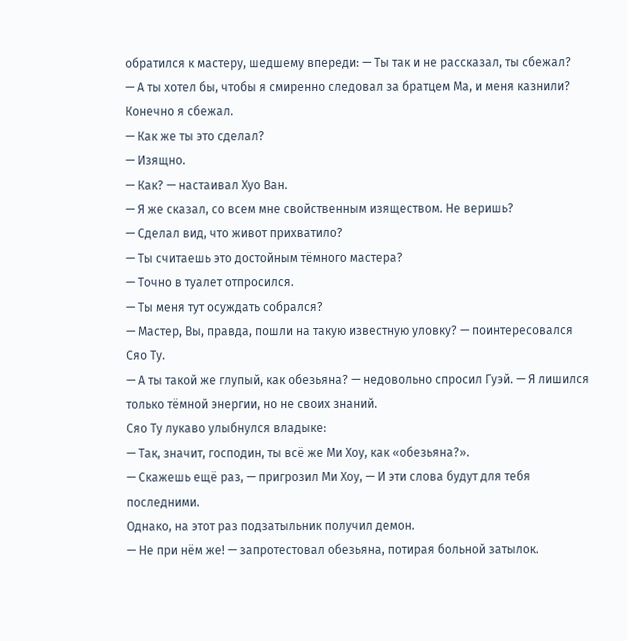обратился к мастеру, шедшему впереди: — Ты так и не рассказал, ты сбежал?
— А ты хотел бы, чтобы я смиренно следовал за братцем Ма, и меня казнили? Конечно я сбежал.
— Как же ты это сделал?
— Изящно.
— Как? — настаивал Хуо Ван.
— Я же сказал, со всем мне свойственным изяществом. Не веришь?
— Сделал вид, что живот прихватило?
— Ты считаешь это достойным тёмного мастера?
— Точно в туалет отпросился.
— Ты меня тут осуждать собрался?
— Мастер, Вы, правда, пошли на такую известную уловку? — поинтересовался Сяо Ту.
— А ты такой же глупый, как обезьяна? — недовольно спросил Гуэй. — Я лишился только тёмной энергии, но не своих знаний.
Сяо Ту лукаво улыбнулся владыке:
— Так, значит, господин, ты всё же Ми Хоу, как «обезьяна?».
— Скажешь ещё раз, — пригрозил Ми Хоу, — И эти слова будут для тебя последними.
Однако, на этот раз подзатыльник получил демон.
— Не при нём же! — запротестовал обезьяна, потирая больной затылок.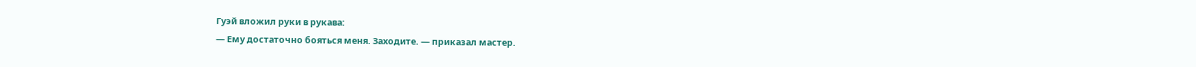Гуэй вложил руки в рукава:
— Ему достаточно бояться меня. Заходите. — приказал мастер.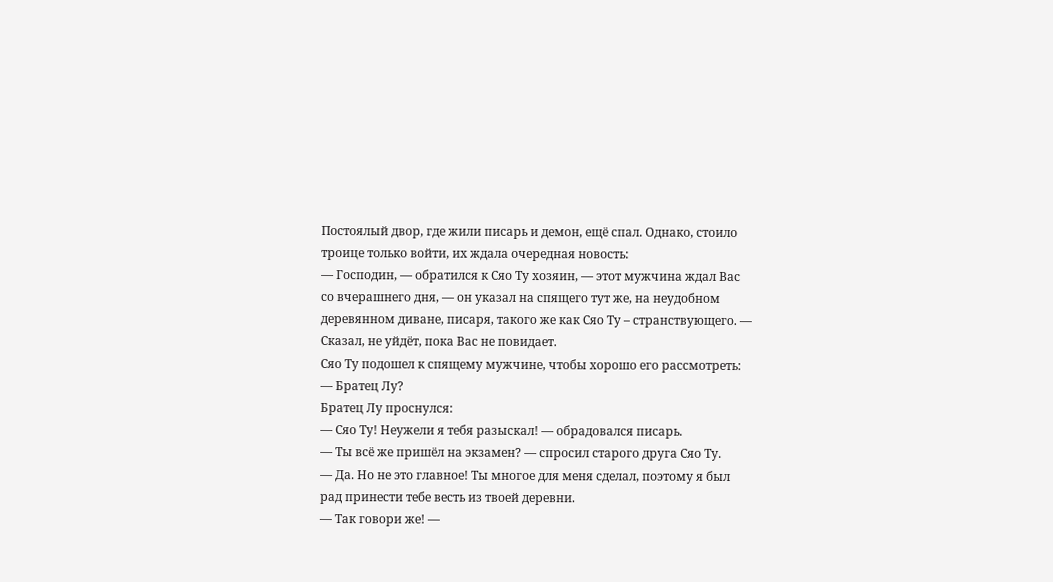Постоялый двор, где жили писарь и демон, ещё спал. Однако, стоило троице только войти, их ждала очередная новость:
— Господин, — обратился к Сяо Ту хозяин, — этот мужчина ждал Вас со вчерашнего дня, — он указал на спящего тут же, на неудобном деревянном диване, писаря, такого же как Сяо Ту – странствующего. — Сказал, не уйдёт, пока Вас не повидает.
Сяо Ту подошел к спящему мужчине, чтобы хорошо его рассмотреть:
— Братец Лу?
Братец Лу проснулся:
— Сяо Ту! Неужели я тебя разыскал! — обрадовался писарь.
— Ты всё же пришёл на экзамен? — спросил старого друга Сяо Ту.
— Да. Но не это главное! Ты многое для меня сделал, поэтому я был рад принести тебе весть из твоей деревни.
— Так говори же! —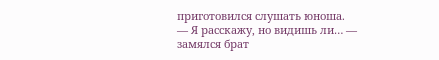приготовился слушать юноша.
— Я расскажу, но видишь ли… — замялся брат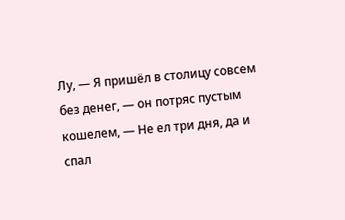Лу, — Я пришёл в столицу совсем без денег, — он потряс пустым кошелем, — Не ел три дня, да и спал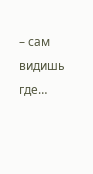– сам видишь где…